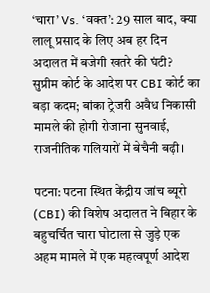‘चारा’ Vs. ‘वक्त’: 29 साल बाद, क्या लालू प्रसाद के लिए अब हर दिन अदालत में बजेगी खतरे की घंटी?
सुप्रीम कोर्ट के आदेश पर CBI कोर्ट का बड़ा कदम; बांका ट्रेजरी अवैध निकासी मामले की होगी रोजाना सुनवाई, राजनीतिक गलियारों में बेचैनी बढ़ी।

पटना: पटना स्थित केंद्रीय जांच ब्यूरो (CBI) की विशेष अदालत ने बिहार के बहुचर्चित चारा घोटाला से जुड़े एक अहम मामले में एक महत्वपूर्ण आदेश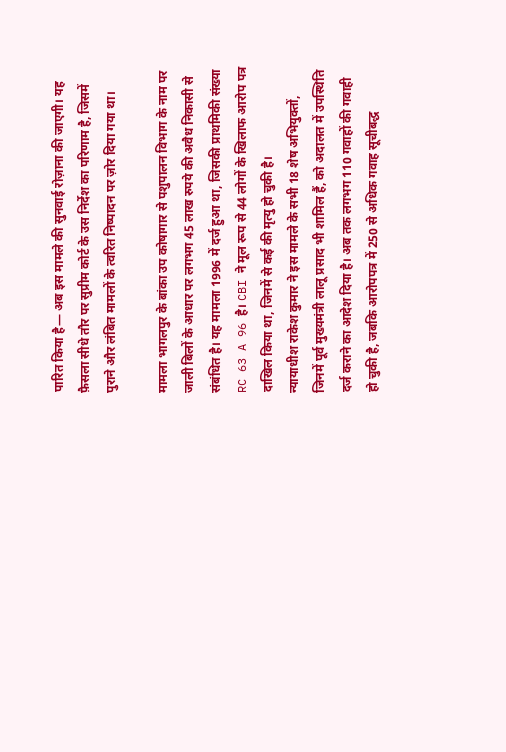पारित किया है— अब इस मामले की सुनवाई रोज़ाना की जाएगी। यह फ़ैसला सीधे तौर पर सुप्रीम कोर्ट के उस निर्देश का परिणाम है, जिसमें पुराने और लंबित मामलों के त्वरित निष्पादन पर ज़ोर दिया गया था।

मामला भागलपुर के बांका उप कोषागार से पशुपालन विभाग के नाम पर जाली बिलों के आधार पर लगभग 45 लाख रुपये की अवैध निकासी से संबंधित है। यह मामला 1996 में दर्ज हुआ था, जिसकी प्राथमिकी संख्या RC 63 A 96 है। CBI ने मूल रूप से 44 लोगों के खिलाफ आरोप पत्र दाखिल किया था, जिनमें से कई की मृत्यु हो चुकी है।
न्यायाधीश राकेश कुमार ने इस मामले के सभी 18 शेष अभियुक्तों, जिनमें पूर्व मुख्यमंत्री लालू प्रसाद भी शामिल हैं, को अदालत में उपस्थिति दर्ज कराने का आदेश दिया है। अब तक लगभग 110 गवाहों की गवाही हो चुकी है, जबकि आरोपपत्र में 250 से अधिक गवाह सूचीबद्ध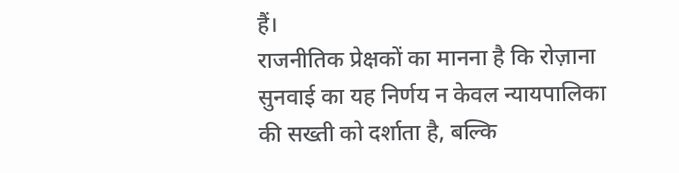हैं।
राजनीतिक प्रेक्षकों का मानना है कि रोज़ाना सुनवाई का यह निर्णय न केवल न्यायपालिका की सख्ती को दर्शाता है, बल्कि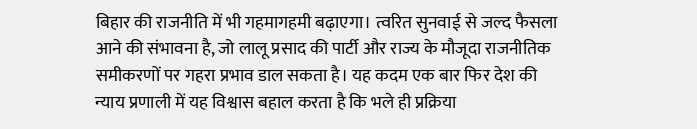बिहार की राजनीति में भी गहमागहमी बढ़ाएगा। त्वरित सुनवाई से जल्द फैसला आने की संभावना है, जो लालू प्रसाद की पार्टी और राज्य के मौजूदा राजनीतिक समीकरणों पर गहरा प्रभाव डाल सकता है। यह कदम एक बार फिर देश की न्याय प्रणाली में यह विश्वास बहाल करता है कि भले ही प्रक्रिया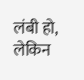लंबी हो, लेकिन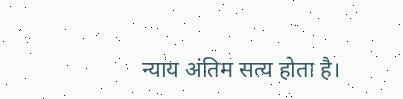न्याय अंतिम सत्य होता है।